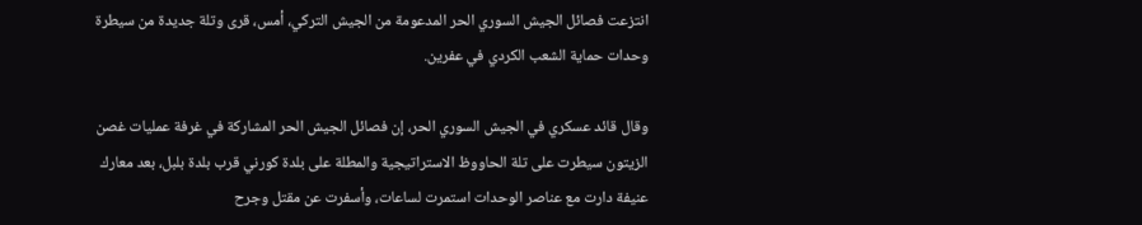انتزعت فصائل الجيش السوري الحر المدعومة من الجيش التركي، أمس، قرى وتلة جديدة من سيطرة وحدات حماية الشعب الكردي في عفرين.

وقال قائد عسكري في الجيش السوري الحر، إن فصائل الجيش الحر المشاركة في غرفة عمليات غصن الزيتون سيطرت على تلة الحاووظ الاستراتيجية والمطلة على بلدة كورني قرب بلدة بلبل، بعد معارك عنيفة دارت مع عناصر الوحدات استمرت لساعات، وأسفرت عن مقتل وجرح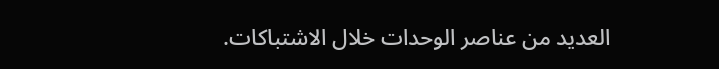العديد من عناصر الوحدات خلال الاشتباكات.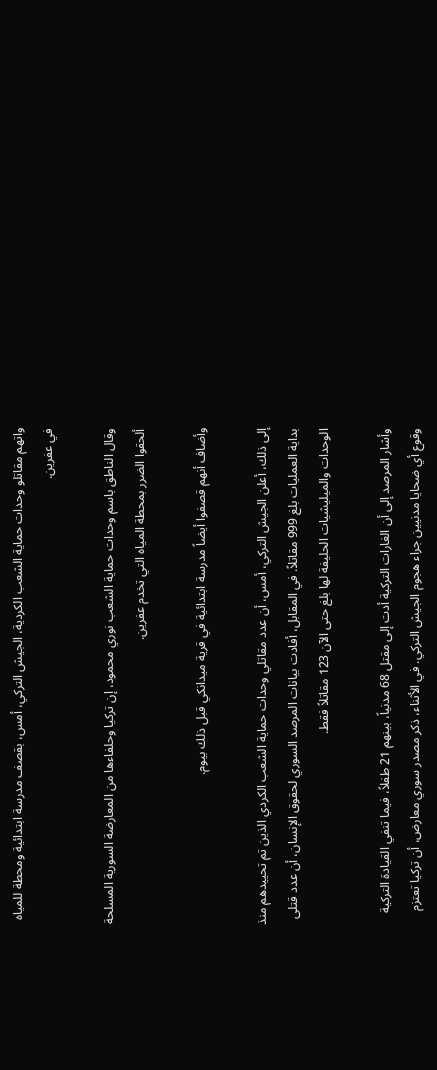واتهم مقاتلو وحدات حماية الشعب الكردية، الجيش التركي، أمس، بقصف مدرسة ابتدائية ومحطة للمياه في عفرين.

وقال الناطق باسم وحدات حماية الشعب نوري محمود، إن تركيا وحلفاءها من المعارضة السورية المسلحة ألحقوا الضرر بمحطة المياه التي تخدم عفرين.

وأضاف أنهم قصفوا أيضاً مدرسة ابتدائية في قرية ميدانكي قبل ذلك بيوم.

إلى ذلك، أعلن الجيش التركي، أمس، أن عدد مقاتلي وحدات حماية الشعب الكردي الذين تم تحييدهم منذ بداية العمليات بلغ 999 مقاتلاً. في المقابل، أفادت بيانات المرصد السوري لحقوق الإنسان، أن عدد قتلى الوحدات والميليشيات الحليفة لها بلغ حتى الآن 123 مقاتلاً فقط.

وأشار المرصد إلى أن الغارات التركية أدت إلى مقتل 68 مدنياً، بينهم 21 طفلاً، فيما تنفي القيادة التركية وقوع أي ضحايا مدنيين جراء هجوم الجيش التركي. في الأثناء، ذكر مصدر سوري معارض، أن تركيا تعتزم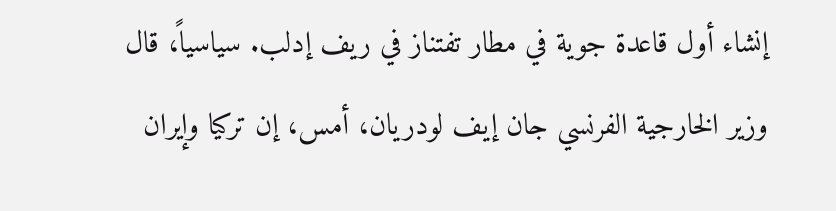إنشاء أول قاعدة جوية في مطار تفتناز في ريف إدلب. سياسياً، قال وزير الخارجية الفرنسي جان إيف لودريان، أمس، إن تركيا وإيران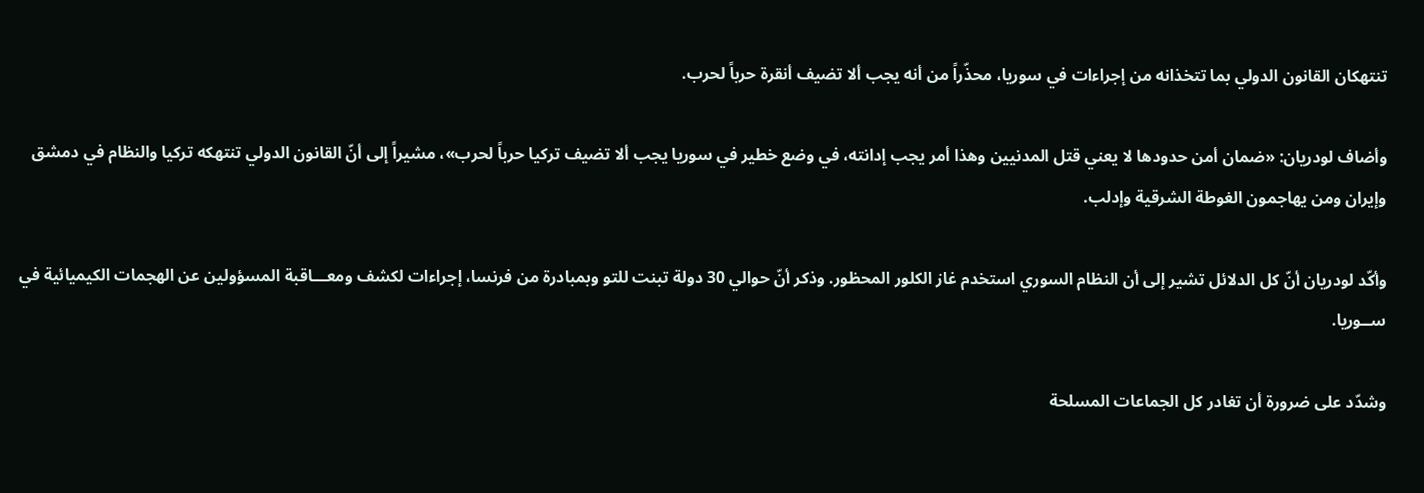تنتهكان القانون الدولي بما تتخذانه من إجراءات في سوريا، محذّراً من أنه يجب ألا تضيف أنقرة حرباً لحرب.

وأضاف لودريان: «ضمان أمن حدودها لا يعني قتل المدنيين وهذا أمر يجب إدانته، في وضع خطير في سوريا يجب ألا تضيف تركيا حرباً لحرب»، مشيراً إلى أنّ القانون الدولي تنتهكه تركيا والنظام في دمشق وإيران ومن يهاجمون الغوطة الشرقية وإدلب.

وأكّد لودريان أنّ كل الدلائل تشير إلى أن النظام السوري استخدم غاز الكلور المحظور. وذكر أنّ حوالي 30 دولة تبنت للتو وبمبادرة من فرنسا، إجراءات لكشف ومعـــاقبة المسؤولين عن الهجمات الكيميائية في ســوريا.

وشدّد على ضرورة أن تغادر كل الجماعات المسلحة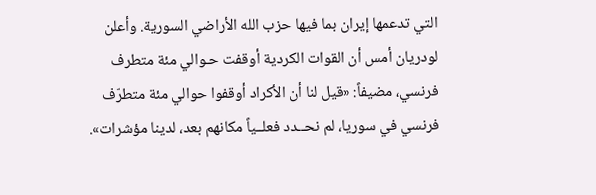التي تدعمها إيران بما فيها حزب الله الأراضي السورية. وأعلن لودريان أمس أن القوات الكردية أوقفت حـوالي مئة متطرف فرنسي، مضيفاً: «قيل لنا أن الأكراد أوقفوا حوالي مئة متطرّف فرنسي في سوريا، لم نحــدد فعلــياً مكانهم بعد، لدينا مؤشرات».